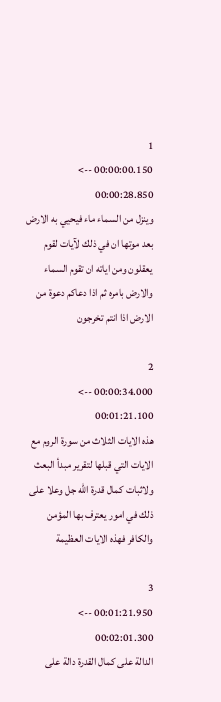1
00:00:00.150 --> 00:00:28.850
وينزل من السماء ماء فيحيي به الارض بعد موتها ان في ذلك لآيات لقوم يعقلون ومن اياته ان تقوم السماء والارض بامره ثم اذا دعاكم دعوة من الارض اذا انتم تخرجون

2
00:00:34.000 --> 00:01:21.100
هذه الايات الثلاث من سورة الروم مع الايات التي قبلها لتقرير مبدأ البعث ولاثبات كمال قدرة الله جل وعلا على ذلك في امور يعترف بها المؤمن والكافر فهذه الايات العظيمة

3
00:01:21.950 --> 00:02:01.300
الدالة على كمال القدرة دالة على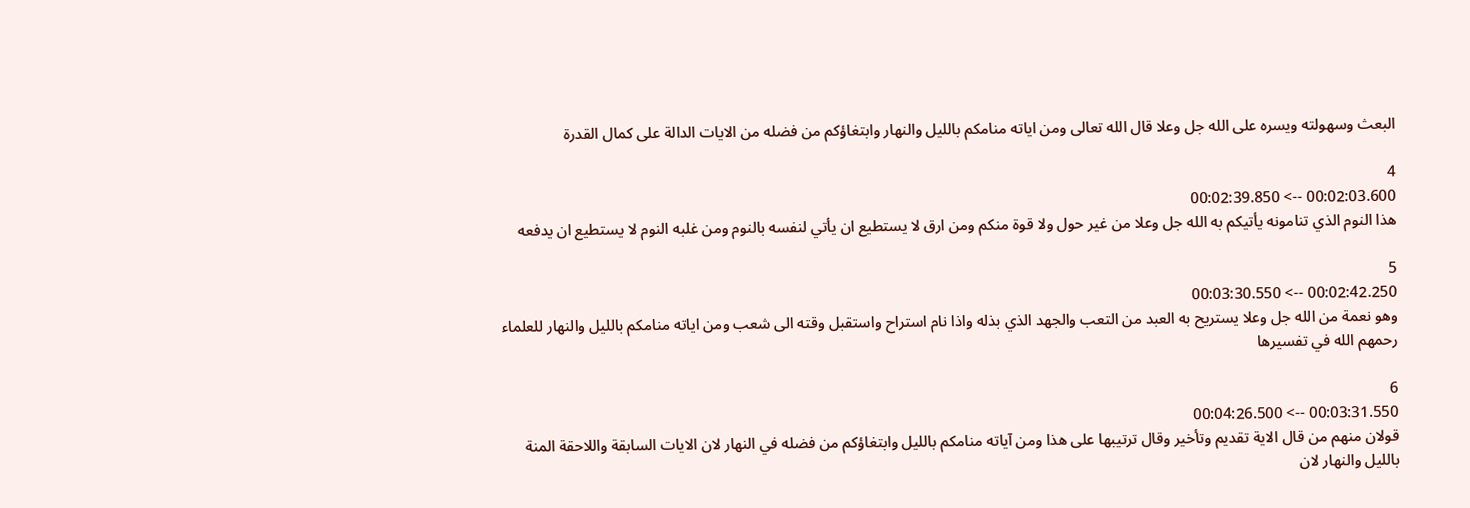البعث وسهولته ويسره على الله جل وعلا قال الله تعالى ومن اياته منامكم بالليل والنهار وابتغاؤكم من فضله من الايات الدالة على كمال القدرة

4
00:02:03.600 --> 00:02:39.850
هذا النوم الذي تنامونه يأتيكم به الله جل وعلا من غير حول ولا قوة منكم ومن ارق لا يستطيع ان يأتي لنفسه بالنوم ومن غلبه النوم لا يستطيع ان يدفعه

5
00:02:42.250 --> 00:03:30.550
وهو نعمة من الله جل وعلا يستريح به العبد من التعب والجهد الذي بذله واذا نام استراح واستقبل وقته الى شعب ومن اياته منامكم بالليل والنهار للعلماء رحمهم الله في تفسيرها

6
00:03:31.550 --> 00:04:26.500
قولان منهم من قال الاية تقديم وتأخير وقال ترتيبها على هذا ومن آياته منامكم بالليل وابتغاؤكم من فضله في النهار لان الايات السابقة واللاحقة المنة بالليل والنهار لان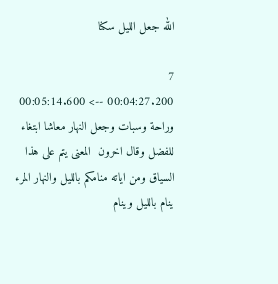الله جعل الليل سكنا

7
00:04:27.200 --> 00:05:14.600
وراحة وسبات وجعل النهار معاشا ابتغاء للفضل وقال اخرون  المعنى يتم على هذا السياق ومن اياته منامكم بالليل والنهار المرء ينام بالليل وينام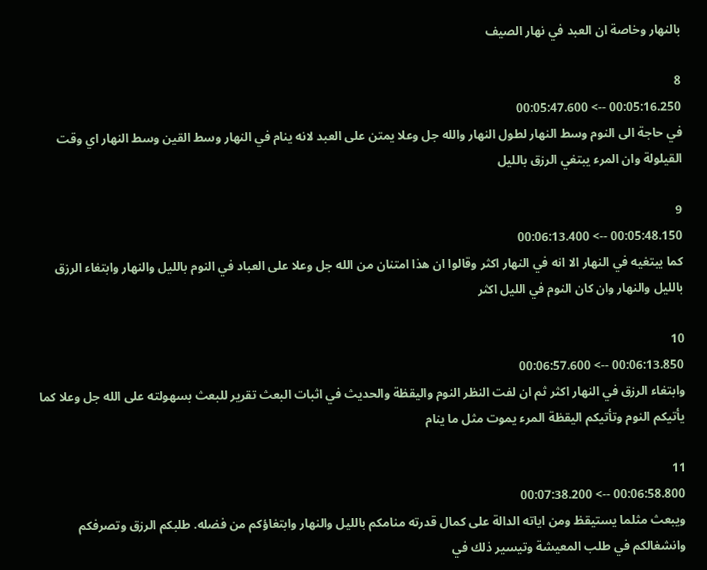بالنهار وخاصة ان العبد في نهار الصيف

8
00:05:16.250 --> 00:05:47.600
في حاجة الى النوم وسط النهار لطول النهار والله جل وعلا يمتن على العبد لانه ينام في النهار وسط القين وسط النهار اي وقت القيلولة وان المرء يبتغي الرزق بالليل

9
00:05:48.150 --> 00:06:13.400
كما يبتغيه في النهار الا انه في النهار اكثر وقالوا ان هذا امتنان من الله جل وعلا على العباد في النوم بالليل والنهار وابتغاء الرزق بالليل والنهار وان كان النوم في الليل اكثر

10
00:06:13.850 --> 00:06:57.600
وابتغاء الرزق في النهار اكثر ثم ان لفت النظر النوم واليقظة والحديث في اثبات البعث تقرير للبعث بسهولته على الله جل وعلا كما يأتيكم النوم وتأتيكم اليقظة المرء يموت مثل ما ينام

11
00:06:58.800 --> 00:07:38.200
ويبعث مثلما يستيقظ ومن اياته الدالة على كمال قدرته منامكم بالليل والنهار وابتغاؤكم من فضله. طلبكم الرزق وتصرفكم وانشغالكم في طلب المعيشة وتيسير ذلك في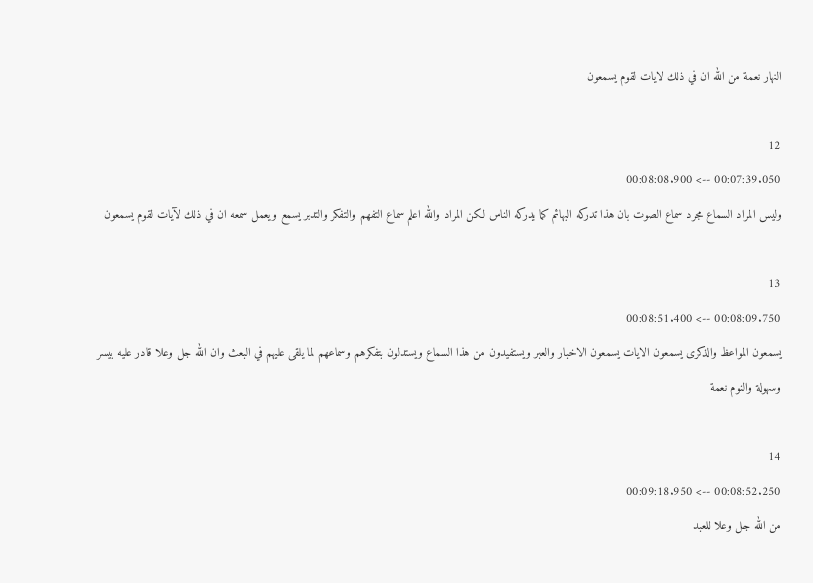النهار نعمة من الله ان في ذلك لايات لقوم يسمعون

12
00:07:39.050 --> 00:08:08.900
وليس المراد السماع مجرد سماع الصوت بان هذا تدركه البهائم كما يدركه الناس لكن المراد والله اعلم سماع التفهم والتفكر والتدبر يسمع ويعمل سمعه ان في ذلك لآيات لقوم يسمعون

13
00:08:09.750 --> 00:08:51.400
يسمعون المواعظ والذكرى يسمعون الايات يسمعون الاخبار والعبر ويستفيدون من هذا السماع ويستدلون بتفكرهم وسماعهم لما يلقى عليهم في البعث وان الله جل وعلا قادر عليه بيسر وسهولة والنوم نعمة

14
00:08:52.250 --> 00:09:18.950
من الله جل وعلا للعبد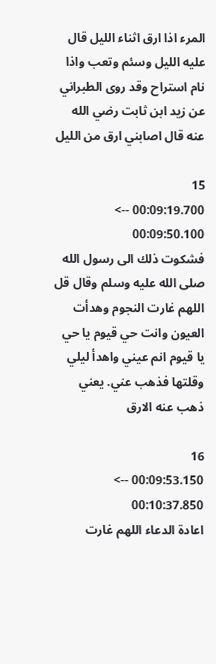المرء اذا ارق اثناء الليل قال عليه الليل وسئم وتعب واذا نام استراح وقد روى الطبراني عن زيد ابن ثابت رضي الله عنه قال اصابني ارق من الليل

15
00:09:19.700 --> 00:09:50.100
فشكوت ذلك الى رسول الله صلى الله عليه وسلم وقال قل اللهم غارت النجوم وهدأت العيون وانت حي قيوم يا حي يا قيوم انم عيني واهدأ ليلي وقلتها فذهب عني. يعني ذهب عنه الارق

16
00:09:53.150 --> 00:10:37.850
اعادة الدعاء اللهم غارت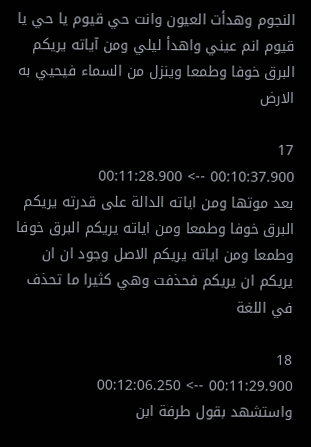النجوم وهدأت العيون وانت حي قيوم يا حي يا قيوم انم عيني واهدأ ليلي ومن آياته يريكم البرق خوفا وطمعا وينزل من السماء فيحيي به الارض

17
00:10:37.900 --> 00:11:28.900
بعد موتها ومن اياته الدالة على قدرته يريكم البرق خوفا وطمعا ومن اياته يريكم البرق خوفا وطمعا ومن اياته يريكم الاصل وجود ان ان يريكم ان يريكم فحذفت وهي كثيرا ما تحذف في اللغة

18
00:11:29.900 --> 00:12:06.250
واستشهد بقول طرفة ابن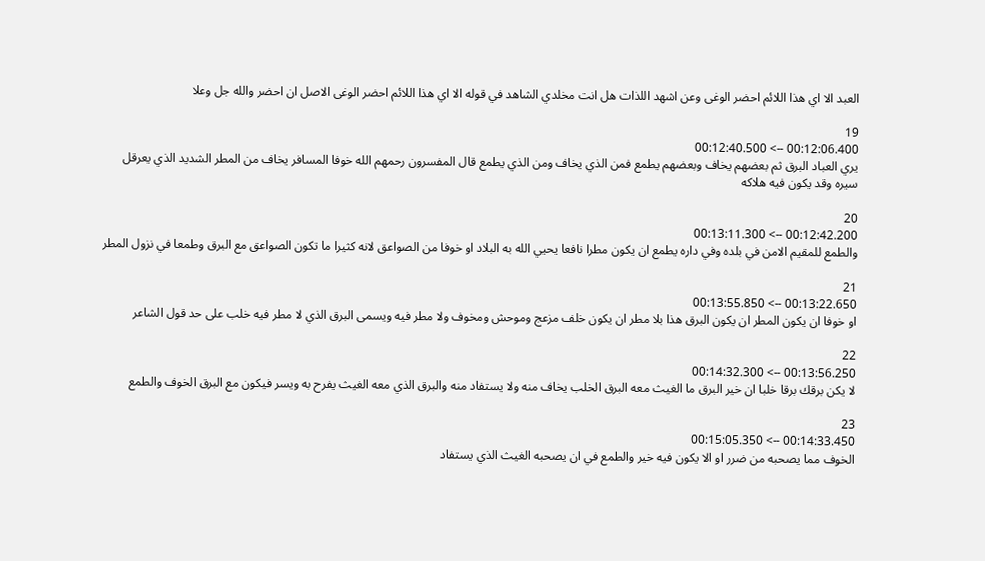العبد الا اي هذا اللائم احضر الوغى وعن اشهد اللذات هل انت مخلدي الشاهد في قوله الا اي هذا اللائم احضر الوغى الاصل ان احضر والله جل وعلا

19
00:12:06.400 --> 00:12:40.500
يري العباد البرق ثم بعضهم يخاف وبعضهم يطمع فمن الذي يخاف ومن الذي يطمع قال المفسرون رحمهم الله خوفا المسافر يخاف من المطر الشديد الذي يعرقل سيره وقد يكون فيه هلاكه

20
00:12:42.200 --> 00:13:11.300
والطمع للمقيم الامن في بلده وفي داره يطمع ان يكون مطرا نافعا يحيي الله به البلاد او خوفا من الصواعق لانه كثيرا ما تكون الصواعق مع البرق وطمعا في نزول المطر

21
00:13:22.650 --> 00:13:55.850
او خوفا ان يكون المطر ان يكون البرق هذا بلا مطر ان يكون خلف مزعج وموحش ومخوف ولا مطر فيه ويسمى البرق الذي لا مطر فيه خلب على حد قول الشاعر

22
00:13:56.250 --> 00:14:32.300
لا يكن برقك برقا خلبا ان خير البرق ما الغيث معه البرق الخلب يخاف منه ولا يستفاد منه والبرق الذي معه الغيث يفرح به ويسر فيكون مع البرق الخوف والطمع

23
00:14:33.450 --> 00:15:05.350
الخوف مما يصحبه من ضرر او الا يكون فيه خير والطمع في ان يصحبه الغيث الذي يستفاد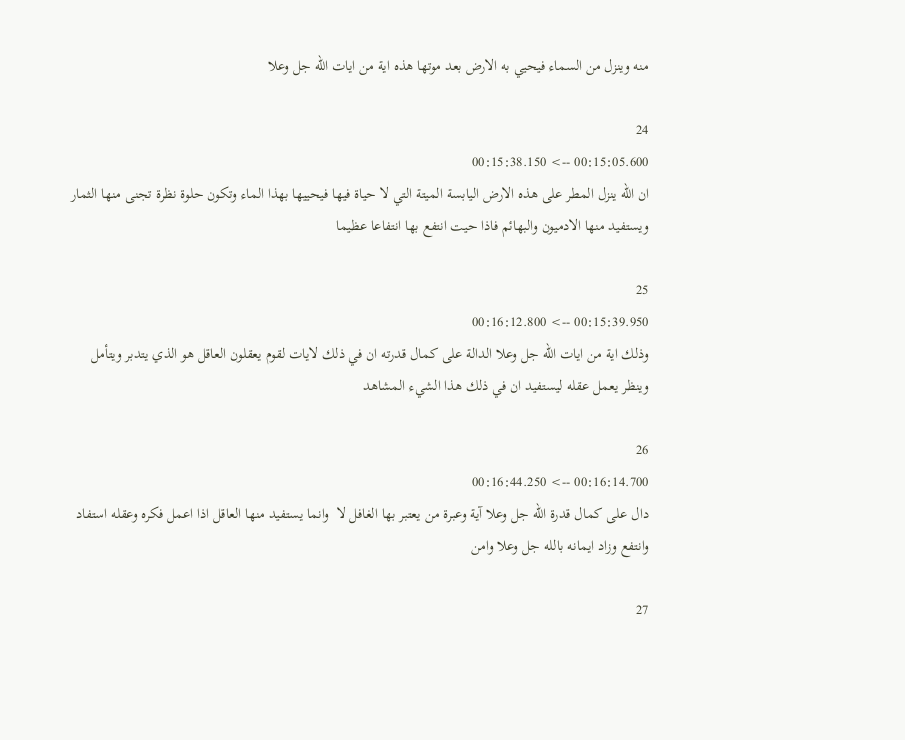منه وينزل من السماء فيحيي به الارض بعد موتها هذه اية من ايات الله جل وعلا

24
00:15:05.600 --> 00:15:38.150
ان الله ينزل المطر على هذه الارض اليابسة الميتة التي لا حياة فيها فيحييها بهذا الماء وتكون حلوة نظرة تجنى منها الثمار ويستفيد منها الادميون والبهائم فاذا حيت انتفع بها انتفاعا عظيما

25
00:15:39.950 --> 00:16:12.800
وذلك اية من ايات الله جل وعلا الدالة على كمال قدرته ان في ذلك لايات لقوم يعقلون العاقل هو الذي يتدبر ويتأمل وينظر يعمل عقله ليستفيد ان في ذلك هذا الشيء المشاهد

26
00:16:14.700 --> 00:16:44.250
دال على كمال قدرة الله جل وعلا آية وعبرة من يعتبر بها الغافل لا  وانما يستفيد منها العاقل اذا اعمل فكره وعقله استفاد وانتفع وزاد ايمانه بالله جل وعلا وامن

27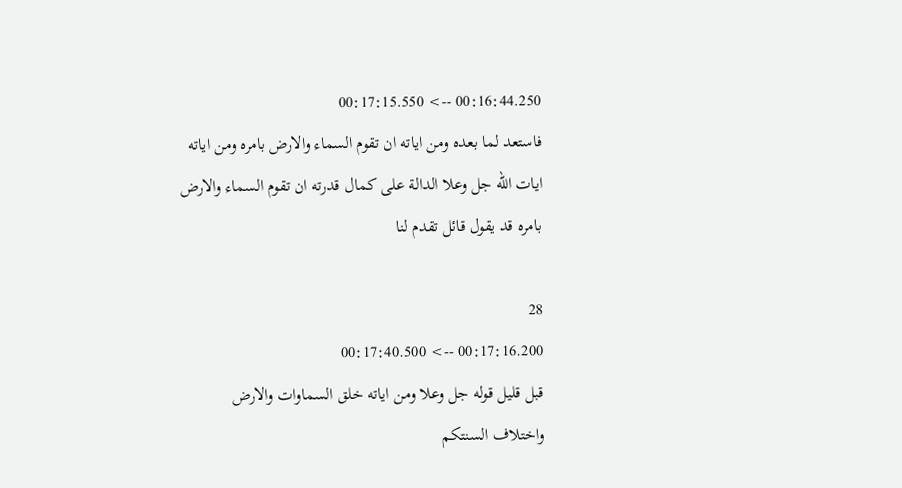00:16:44.250 --> 00:17:15.550
فاستعد لما بعده ومن اياته ان تقوم السماء والارض بامره ومن اياته ايات الله جل وعلا الدالة على كمال قدرته ان تقوم السماء والارض بامره قد يقول قائل تقدم لنا

28
00:17:16.200 --> 00:17:40.500
قبل قليل قوله جل وعلا ومن اياته خلق السماوات والارض واختلاف السنتكم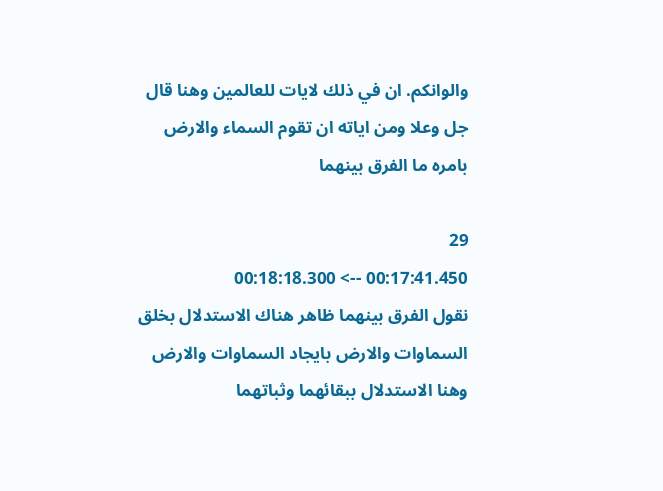والوانكم. ان في ذلك لايات للعالمين وهنا قال جل وعلا ومن اياته ان تقوم السماء والارض بامره ما الفرق بينهما

29
00:17:41.450 --> 00:18:18.300
نقول الفرق بينهما ظاهر هناك الاستدلال بخلق السماوات والارض بايجاد السماوات والارض وهنا الاستدلال ببقائهما وثباتهما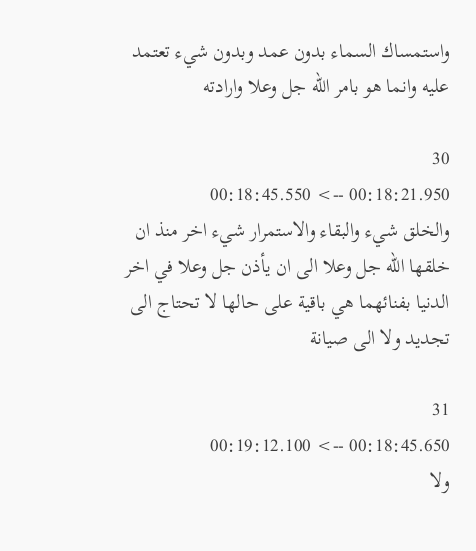واستمساك السماء بدون عمد وبدون شيء تعتمد عليه وانما هو بامر الله جل وعلا وارادته

30
00:18:21.950 --> 00:18:45.550
والخلق شيء والبقاء والاستمرار شيء اخر منذ ان خلقها الله جل وعلا الى ان يأذن جل وعلا في اخر الدنيا بفنائهما هي باقية على حالها لا تحتاج الى تجديد ولا الى صيانة

31
00:18:45.650 --> 00:19:12.100
ولا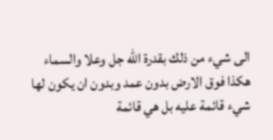الى شيء من ذلك بقدرة الله جل وعلا والسماء هكذا فوق الارض بدون عمد وبدون ان يكون لها شيء قائمة عليه بل هي قائمة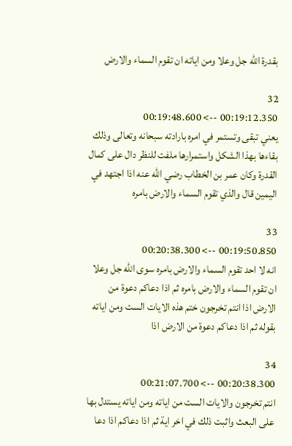بقدرة الله جل وعلا ومن اياته ان تقوم السماء والارض

32
00:19:12.350 --> 00:19:48.600
يعني تبقى وتستمر في امره بارادته سبحانه وتعالى وذلك بقاءها بهذا الشكل واستمرارها ملفت للنظر دال على كمال القدرة وكان عمر بن الخطاب رضي الله عنه اذا اجتهد في اليمين قال والذي تقوم السماء والارض بامره

33
00:19:50.850 --> 00:20:38.300
انه لا احد تقوم السماء والارض بامره سوى الله جل وعلا ان تقوم السماء والارض بامره ثم اذا دعاكم دعوة من الارض اذا انتم تخرجون ختم هذه الايات الست ومن اياته بقوله ثم اذا دعاكم دعوة من الارض اذا

34
00:20:38.300 --> 00:21:07.700
انتم تخرجون والايات الست من اياته ومن اياته يستدل بها على البعث واثبت ذلك في اخر اية ثم اذا دعاكم اذا دعا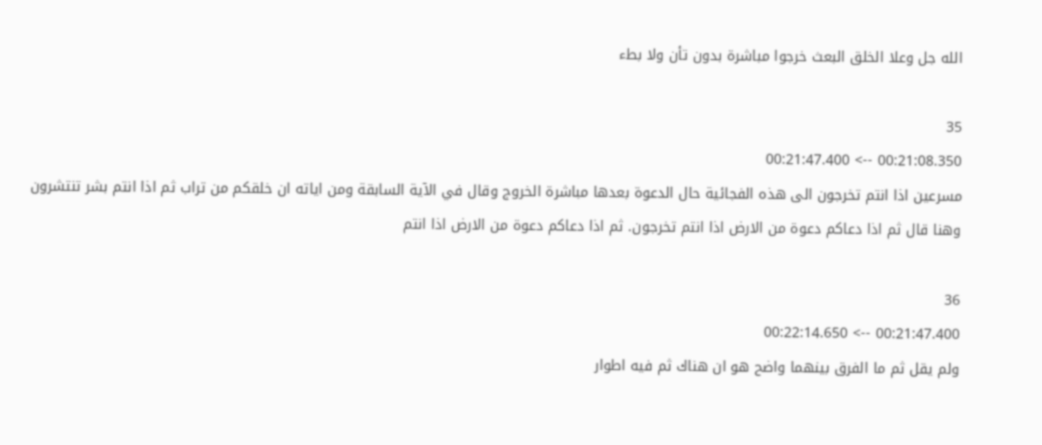الله جل وعلا الخلق البعث خرجوا مباشرة بدون تأن ولا بطء

35
00:21:08.350 --> 00:21:47.400
مسرعين اذا انتم تخرجون الى هذه الفجائية حال الدعوة بعدها مباشرة الخروج وقال في الآية السابقة ومن اياته ان خلقكم من تراب ثم اذا انتم بشر تنتشرون وهنا قال ثم اذا دعاكم دعوة من الارض اذا انتم تخرجون. ثم اذا دعاكم دعوة من الارض اذا انتم

36
00:21:47.400 --> 00:22:14.650
ولم يقل ثم ما الفرق بينهما واضح هو ان هناك ثم فيه اطوار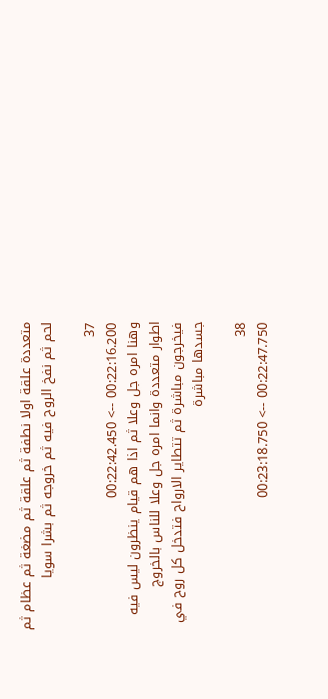متعددة علقة اولا نطفة ثم علقة ثم مضغة ثم عظام ثم لحم ثم نفخ الروح فيه ثم خروجه ثم بشرا سويا

37
00:22:16.200 --> 00:22:42.450
وهنا امره جل وعلا ثم اذا هم قيام ينظرون ليس فيه اطوار متعددة وانما امره جل وعلا للناس بالخروج فيخرجون مباشرة ثم تتطاير الارواح فتدخل كل روح في جسدها مباشرة

38
00:22:47.750 --> 00:23:18.750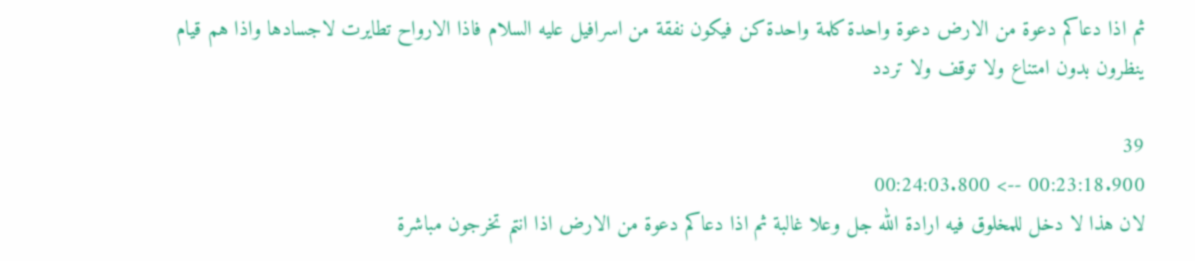ثم اذا دعاكم دعوة من الارض دعوة واحدة كلمة واحدة كن فيكون نفقة من اسرافيل عليه السلام فاذا الارواح تطايرت لاجسادها واذا هم قيام ينظرون بدون امتناع ولا توقف ولا تردد

39
00:23:18.900 --> 00:24:03.800
لان هذا لا دخل للمخلوق فيه ارادة الله جل وعلا غالبة ثم اذا دعاكم دعوة من الارض اذا انتم تخرجون مباشرة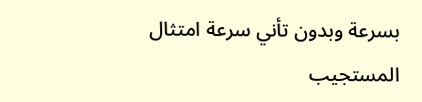بسرعة وبدون تأني سرعة امتثال المستجيب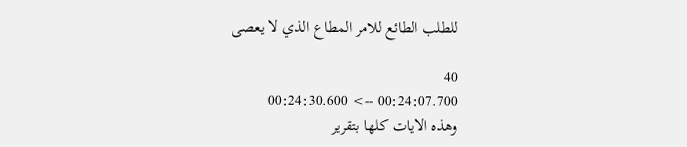للطلب الطائع للامر المطاع الذي لا يعصى

40
00:24:07.700 --> 00:24:30.600
وهذه الايات كلها بتقرير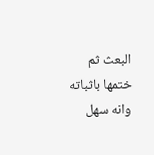البعث ثم ختمها باثباته وانه سهل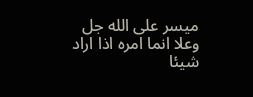ميسر على الله جل وعلا انما امره اذا اراد شيئا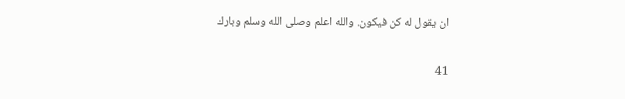ان يقول له كن فيكون. والله اعلم وصلى الله وسلم وبارك

41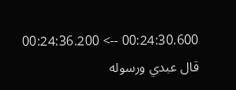00:24:30.600 --> 00:24:36.200
قال عبدي ورسوله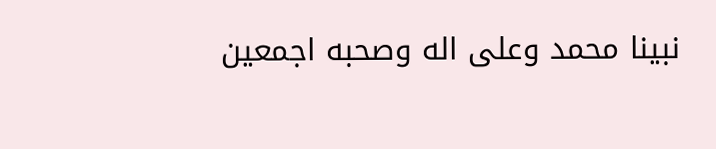نبينا محمد وعلى اله وصحبه اجمعين